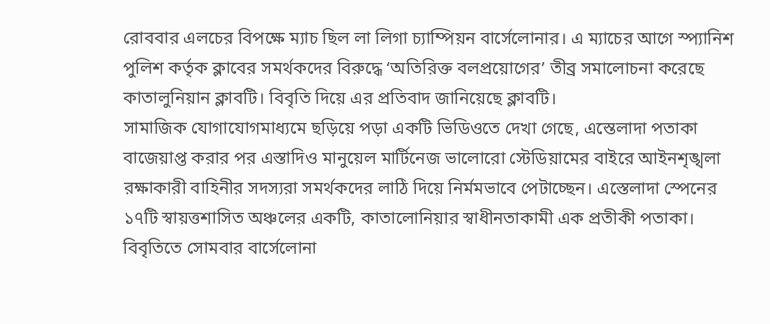রোববার এলচের বিপক্ষে ম্যাচ ছিল লা লিগা চ্যাম্পিয়ন বার্সেলোনার। এ ম্যাচের আগে স্প্যানিশ পুলিশ কর্তৃক ক্লাবের সমর্থকদের বিরুদ্ধে ‘অতিরিক্ত বলপ্রয়োগের’ তীব্র সমালোচনা করেছে কাতালুনিয়ান ক্লাবটি। বিবৃতি দিয়ে এর প্রতিবাদ জানিয়েছে ক্লাবটি।
সামাজিক যোগাযোগমাধ্যমে ছড়িয়ে পড়া একটি ভিডিওতে দেখা গেছে, এস্তেলাদা পতাকা বাজেয়াপ্ত করার পর এস্তাদিও মানুয়েল মার্টিনেজ ভালোরো স্টেডিয়ামের বাইরে আইনশৃঙ্খলা রক্ষাকারী বাহিনীর সদস্যরা সমর্থকদের লাঠি দিয়ে নির্মমভাবে পেটাচ্ছেন। এস্তেলাদা স্পেনের ১৭টি স্বায়ত্তশাসিত অঞ্চলের একটি, কাতালোনিয়ার স্বাধীনতাকামী এক প্রতীকী পতাকা।
বিবৃতিতে সোমবার বার্সেলোনা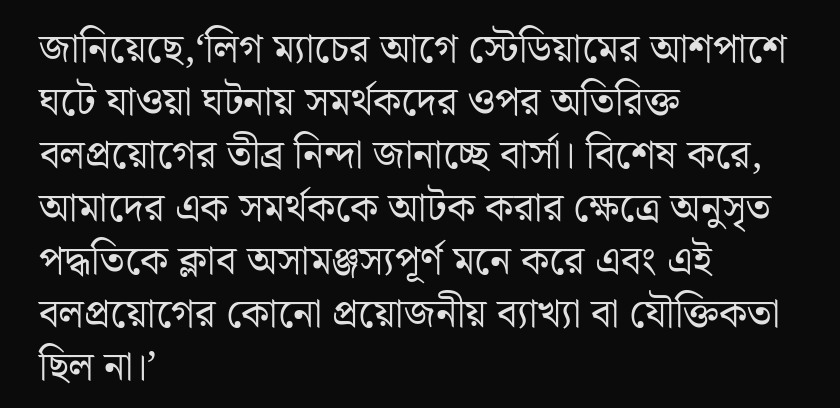জানিয়েছে,‘লিগ ম্যাচের আগে স্টেডিয়ামের আশপাশে ঘটে যাওয়া ঘটনায় সমর্থকদের ওপর অতিরিক্ত বলপ্রয়োগের তীব্র নিন্দা জানাচ্ছে বার্সা। বিশেষ করে, আমাদের এক সমর্থককে আটক করার ক্ষেত্রে অনুসৃত পদ্ধতিকে ক্লাব অসামঞ্জস্যপূর্ণ মনে করে এবং এই বলপ্রয়োগের কোনো প্রয়োজনীয় ব্যাখ্যা বা যৌক্তিকতা ছিল না।’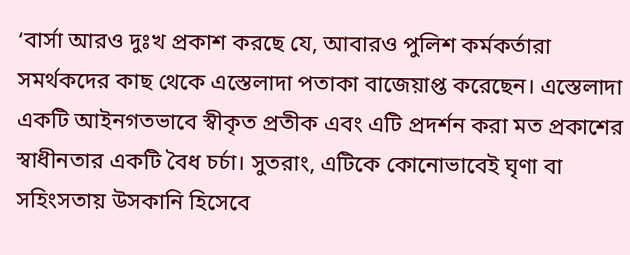‘বার্সা আরও দুঃখ প্রকাশ করছে যে, আবারও পুলিশ কর্মকর্তারা সমর্থকদের কাছ থেকে এস্তেলাদা পতাকা বাজেয়াপ্ত করেছেন। এস্তেলাদা একটি আইনগতভাবে স্বীকৃত প্রতীক এবং এটি প্রদর্শন করা মত প্রকাশের স্বাধীনতার একটি বৈধ চর্চা। সুতরাং, এটিকে কোনোভাবেই ঘৃণা বা সহিংসতায় উসকানি হিসেবে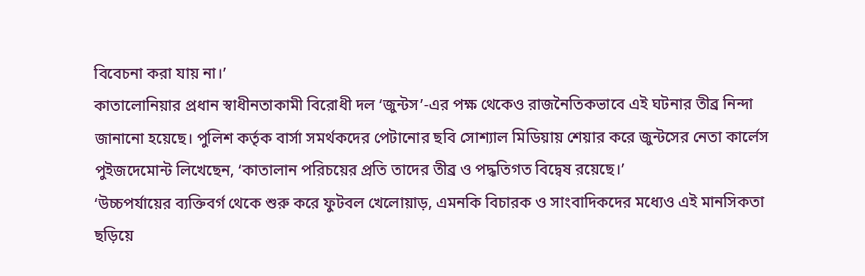বিবেচনা করা যায় না।’
কাতালোনিয়ার প্রধান স্বাধীনতাকামী বিরোধী দল ‘জুন্টস’-এর পক্ষ থেকেও রাজনৈতিকভাবে এই ঘটনার তীব্র নিন্দা জানানো হয়েছে। পুলিশ কর্তৃক বার্সা সমর্থকদের পেটানোর ছবি সোশ্যাল মিডিয়ায় শেয়ার করে জুন্টসের নেতা কার্লেস পুইজদেমোন্ট লিখেছেন, ‘কাতালান পরিচয়ের প্রতি তাদের তীব্র ও পদ্ধতিগত বিদ্বেষ রয়েছে।’
‘উচ্চপর্যায়ের ব্যক্তিবর্গ থেকে শুরু করে ফুটবল খেলোয়াড়, এমনকি বিচারক ও সাংবাদিকদের মধ্যেও এই মানসিকতা ছড়িয়ে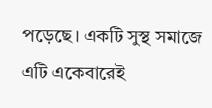পড়েছে। একটি সুস্থ সমাজে এটি একেবারেই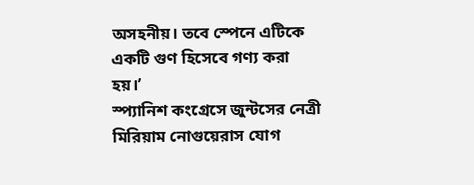অসহনীয়। তবে স্পেনে এটিকে একটি গুণ হিসেবে গণ্য করা হয়।’
স্প্যানিশ কংগ্রেসে জুন্টসের নেত্রী মিরিয়াম নোগুয়েরাস যোগ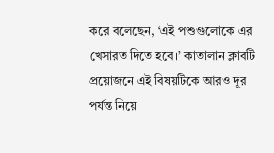করে বলেছেন, ‘এই পশুগুলোকে এর খেসারত দিতে হবে।’ কাতালান ক্লাবটি প্রয়োজনে এই বিষয়টিকে আরও দূর পর্যন্ত নিয়ে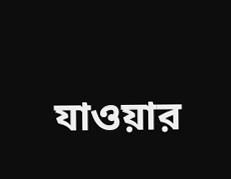যাওয়ার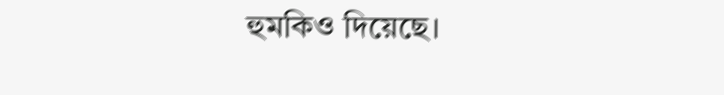হুমকিও দিয়েছে।